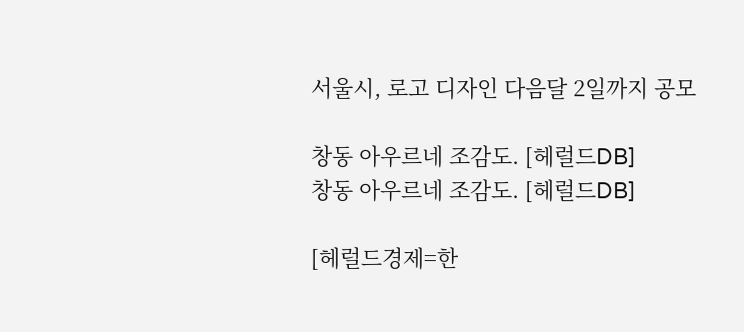서울시, 로고 디자인 다음달 2일까지 공모

창동 아우르네 조감도. [헤럴드DB]
창동 아우르네 조감도. [헤럴드DB]

[헤럴드경제=한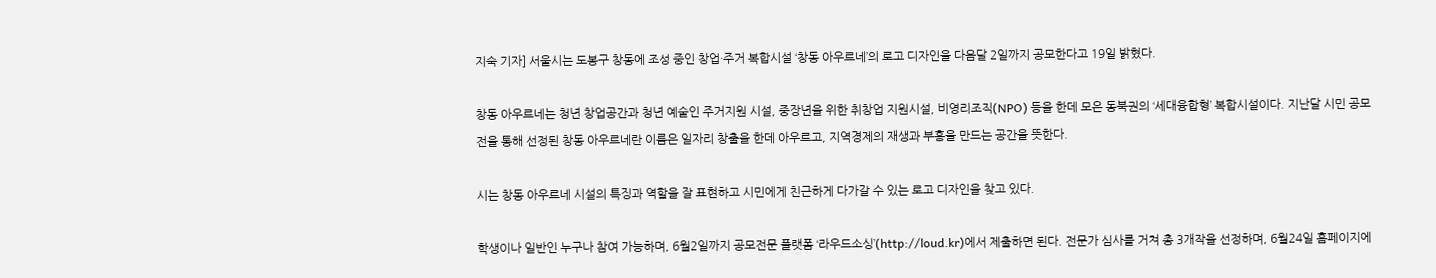지숙 기자] 서울시는 도봉구 창동에 조성 중인 창업·주거 복합시설 ‘창동 아우르네’의 로고 디자인을 다음달 2일까지 공모한다고 19일 밝혔다.

창동 아우르네는 청년 창업공간과 청년 예술인 주거지원 시설, 중장년을 위한 취창업 지원시설, 비영리조직(NPO) 등을 한데 모은 동북권의 ‘세대융합형’ 복합시설이다. 지난달 시민 공모전을 통해 선정된 창동 아우르네란 이름은 일자리 창출을 한데 아우르고, 지역경제의 재생과 부흥을 만드는 공간을 뜻한다.

시는 창동 아우르네 시설의 특징과 역할을 잘 표현하고 시민에게 친근하게 다가갈 수 있는 로고 디자인을 찾고 있다.

학생이나 일반인 누구나 참여 가능하며, 6월2일까지 공모전문 플랫폼 ‘라우드소싱’(http://loud.kr)에서 제출하면 된다. 전문가 심사를 거쳐 총 3개작을 선정하며, 6월24일 홈페이지에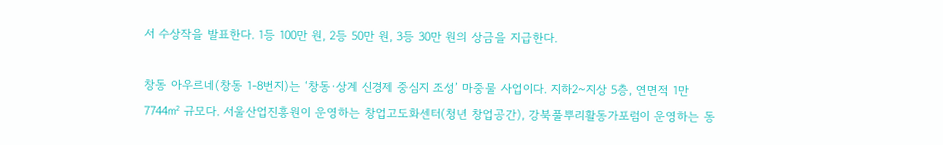서 수상작을 발표한다. 1등 100만 원, 2등 50만 원, 3등 30만 원의 상금을 지급한다.

창동 아우르네(창동 1-8번지)는 ‘창동·상계 신경제 중심지 조성’ 마중물 사업이다. 지하2~지상 5층, 연면적 1만7744㎡ 규모다. 서울산업진흥원이 운영하는 창업고도화센터(청년 창업공간), 강북풀뿌리활동가포럼이 운영하는 동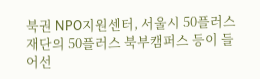북권 NPO지원센터, 서울시 50플러스재단의 50플러스 북부캠퍼스 등이 들어선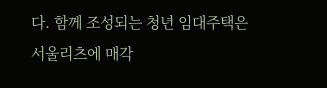다. 함께 조성되는 청년 임대주택은 서울리츠에 매각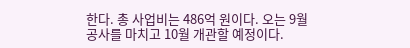한다. 총 사업비는 486억 원이다. 오는 9월 공사를 마치고 10월 개관할 예정이다.